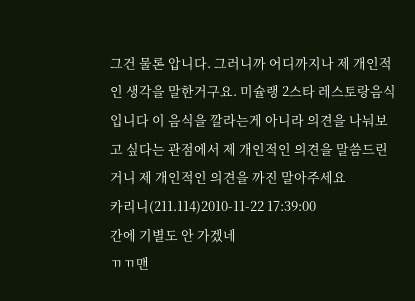그건 물론 압니다. 그러니까 어디까지나 제 개인적인 생각을 말한거구요. 미슐랭 2스타 레스토랑음식입니다 이 음식을 깔라는게 아니라 의견을 나눠보고 싶다는 관점에서 제 개인적인 의견을 말씀드린거니 제 개인적인 의견을 까진 말아주세요
카리니(211.114)2010-11-22 17:39:00
간에 기별도 안 가겠네
ㄲㄲ맨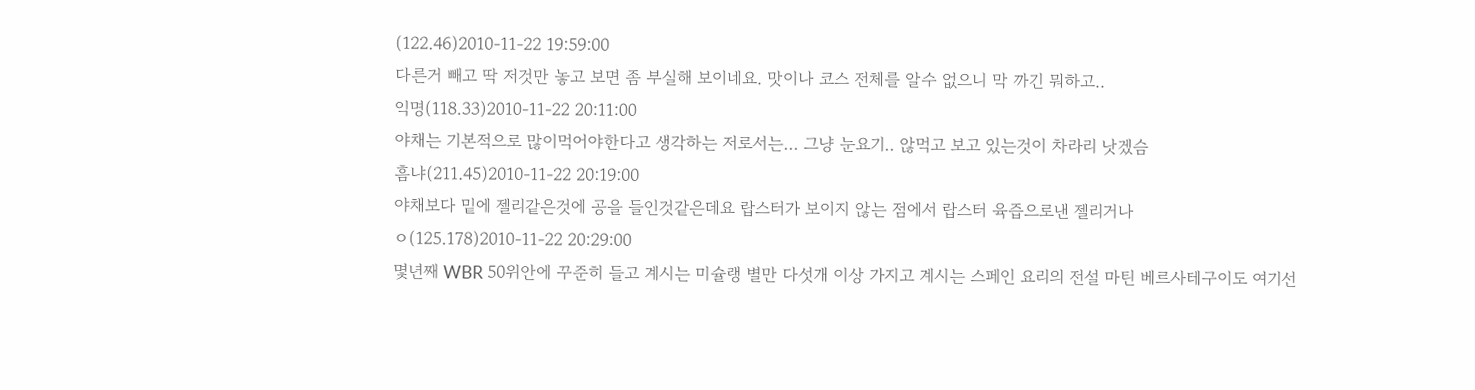(122.46)2010-11-22 19:59:00
다른거 빼고 딱 저것만 놓고 보면 좀 부실해 보이네요. 맛이나 코스 전체를 알수 없으니 막 까긴 뭐하고..
익명(118.33)2010-11-22 20:11:00
야채는 기본적으로 많이먹어야한다고 생각하는 저로서는... 그냥 눈요기.. 않먹고 보고 있는것이 차라리 낫겠슴
흠냐(211.45)2010-11-22 20:19:00
야채보다 밑에 젤리같은것에 공을 들인것같은데요 랍스터가 보이지 않는 점에서 랍스터 육즙으로낸 젤리거나
ㅇ(125.178)2010-11-22 20:29:00
몇년째 WBR 50위안에 꾸준히 들고 계시는 미슐랭 별만 다섯개 이상 가지고 계시는 스페인 요리의 전설 마틴 베르사테구이도 여기선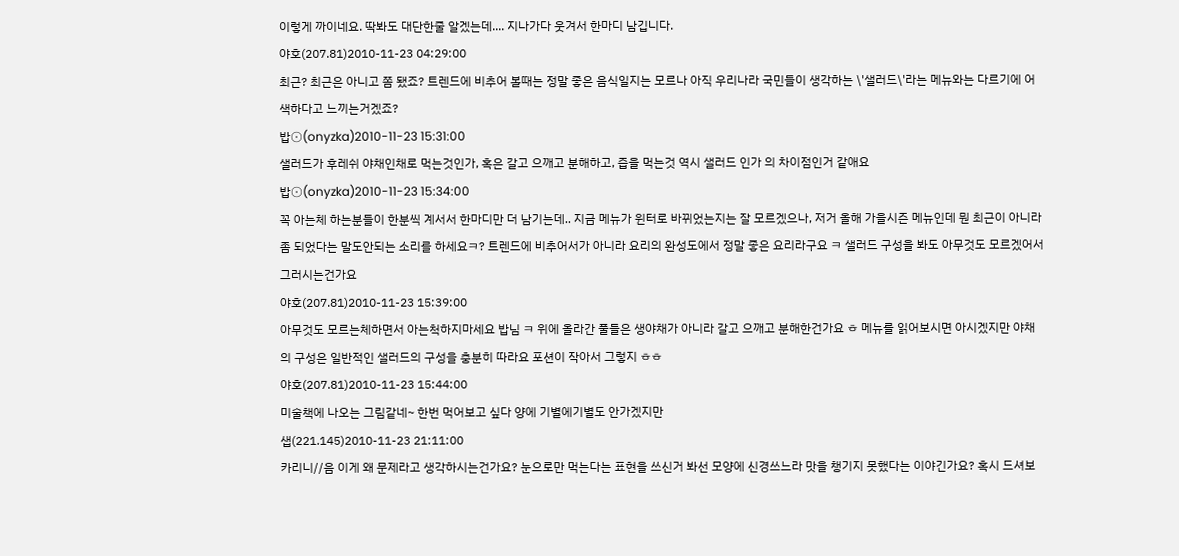이렇게 까이네요. 딱봐도 대단한줄 알겠는데.... 지나가다 웃겨서 한마디 남깁니다.
야호(207.81)2010-11-23 04:29:00
최근? 최근은 아니고 쫌 됐죠? 트렌드에 비추어 볼때는 정말 좋은 음식일지는 모르나 아직 우리나라 국민들이 생각하는 \'샐러드\'라는 메뉴와는 다르기에 어색하다고 느끼는거겠죠?
밥⊙(onyzka)2010-11-23 15:31:00
샐러드가 후레쉬 야채인채로 먹는것인가, 혹은 갈고 으깨고 분해하고, 즙을 먹는것 역시 샐러드 인가 의 차이점인거 같애요
밥⊙(onyzka)2010-11-23 15:34:00
꼭 아는체 하는분들이 한분씩 계서서 한마디만 더 남기는데.. 지금 메뉴가 윈터로 바뀌었는지는 잘 모르겠으나, 저거 올해 가을시즌 메뉴인데 뭔 최근이 아니라 좀 되었다는 말도안되는 소리를 하세요ㅋ? 트렌드에 비추어서가 아니라 요리의 완성도에서 정말 좋은 요리라구요 ㅋ 샐러드 구성을 봐도 아무것도 모르겠어서 그러시는건가요
야호(207.81)2010-11-23 15:39:00
아무것도 모르는체하면서 아는척하지마세요 밥님 ㅋ 위에 올라간 풀들은 생야채가 아니라 갈고 으깨고 분해한건가요 ㅎ 메뉴를 읽어보시면 아시겠지만 야채의 구성은 일반적인 샐러드의 구성을 충분히 따라요 포션이 작아서 그렇지 ㅎㅎ
야호(207.81)2010-11-23 15:44:00
미술책에 나오는 그림같네~ 한번 먹어보고 싶다 양에 기별에기별도 안가겠지만
샙(221.145)2010-11-23 21:11:00
카리니//음 이게 왜 문제라고 생각하시는건가요? 눈으로만 먹는다는 표현을 쓰신거 봐선 모양에 신경쓰느라 맛을 챙기지 못했다는 이야긴가요? 혹시 드셔보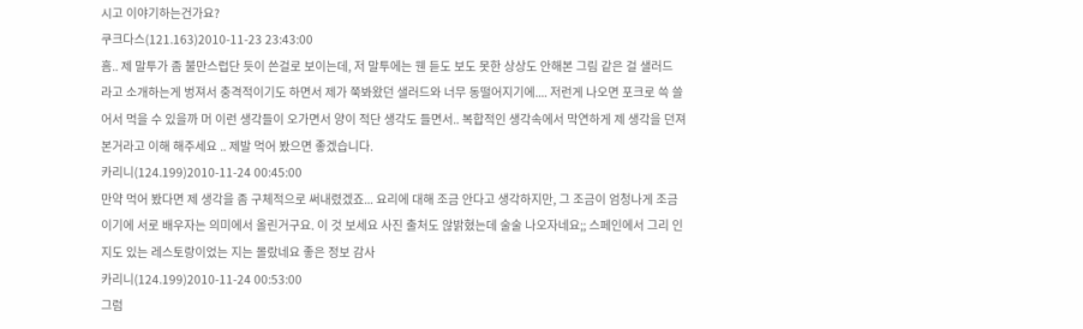시고 이야기하는건가요?
쿠크다스(121.163)2010-11-23 23:43:00
흠.. 제 말투가 좀 불만스럽단 듯이 쓴걸로 보이는데, 저 말투에는 웬 듣도 보도 못한 상상도 안해본 그림 같은 걸 샐러드 라고 소개하는게 벙져서 충격적이기도 하면서 제가 쭉봐왔던 샐러드와 너무 동떨어지기에.... 저런게 나오면 포크로 쓱 쓸어서 먹을 수 있을까 머 이런 생각들이 오가면서 양이 적단 생각도 들면서.. 복합적인 생각속에서 막연하게 제 생각을 던져 본거라고 이해 해주세요 .. 제발 먹어 봤으면 좋겠습니다.
카리니(124.199)2010-11-24 00:45:00
만약 먹어 봤다면 제 생각을 좀 구체적으로 써내렸겠죠... 요리에 대해 조금 안다고 생각하지만, 그 조금이 엄청나게 조금이기에 서로 배우자는 의미에서 올린거구요. 이 것 보세요 사진 출처도 않밝혔는데 술술 나오자네요;; 스페인에서 그리 인지도 있는 레스토랑이었는 지는 몰랐네요 좋은 정보 감사
카리니(124.199)2010-11-24 00:53:00
그럼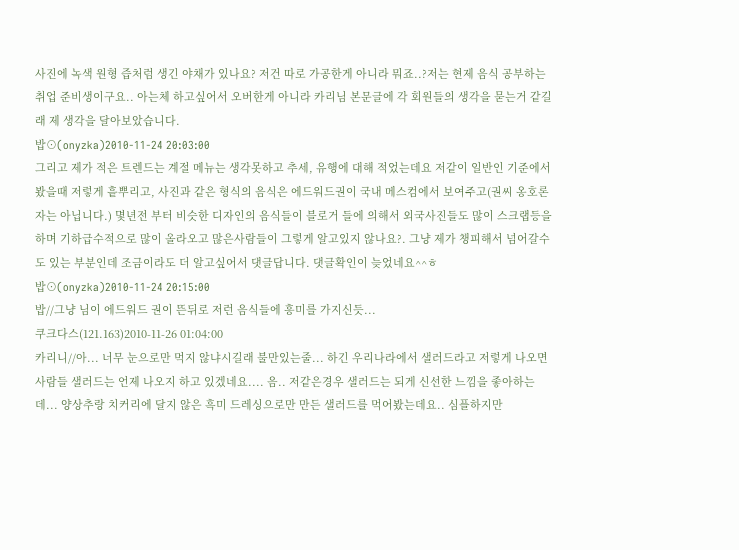사진에 녹색 원형 즙처럼 생긴 야채가 있나요? 저건 따로 가공한게 아니라 뭐죠..?저는 현제 음식 공부하는 취업 준비생이구요.. 아는체 하고싶어서 오버한게 아니라 카리님 본문글에 각 회원들의 생각을 묻는거 같길래 제 생각을 달아보았습니다.
밥⊙(onyzka)2010-11-24 20:03:00
그리고 제가 적은 트렌드는 계절 메뉴는 생각못하고 추세, 유행에 대해 적었는데요 저같이 일반인 기준에서 봤을때 저렇게 흩뿌리고, 사진과 같은 형식의 음식은 에드워드권이 국내 메스컴에서 보여주고(권씨 옹호론자는 아닙니다.) 몇년전 부터 비슷한 디자인의 음식들이 블로거 들에 의해서 외국사진들도 많이 스크랩등을 하며 기하급수적으로 많이 올라오고 많은사람들이 그렇게 알고있지 않나요?. 그냥 제가 챙피해서 넘어갈수도 있는 부분인데 조금이라도 더 알고싶어서 댓글답니다. 댓글확인이 늦었네요^^ㅎ
밥⊙(onyzka)2010-11-24 20:15:00
밥//그냥 님이 에드워드 권이 뜬뒤로 저런 음식들에 흥미를 가지신듯...
쿠크다스(121.163)2010-11-26 01:04:00
카리니//아... 너무 눈으로만 먹지 않냐시길래 불만있는줄... 하긴 우리나라에서 샐러드라고 저렇게 나오면 사람들 샐러드는 언제 나오지 하고 있겠네요.... 음.. 저같은경우 샐러드는 되게 신선한 느낌을 좋아하는데... 양상추랑 치커리에 달지 않은 흑미 드레싱으로만 만든 샐러드를 먹어봤는데요.. 심플하지만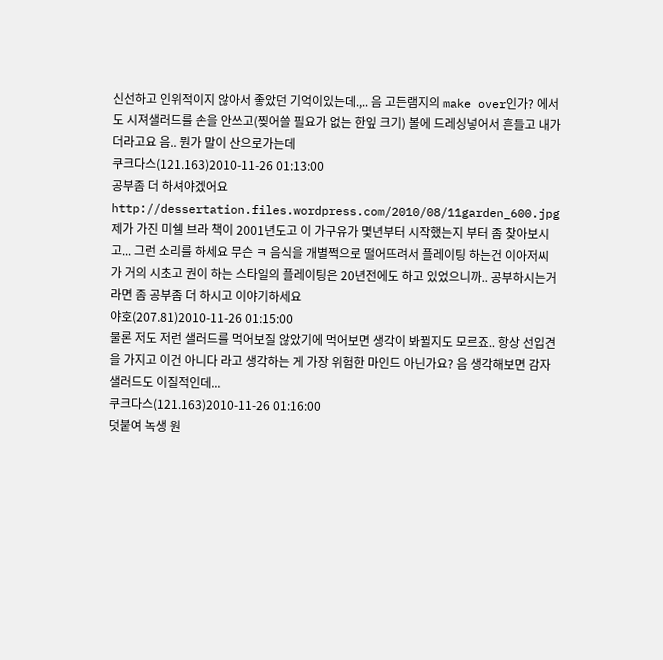신선하고 인위적이지 않아서 좋았던 기억이있는데.,.. 음 고든램지의 make over인가? 에서도 시져샐러드를 손을 안쓰고(찢어쓸 필요가 없는 한잎 크기) 볼에 드레싱넣어서 흔들고 내가더라고요 음.. 뭔가 말이 산으로가는데
쿠크다스(121.163)2010-11-26 01:13:00
공부좀 더 하셔야겠어요
http://dessertation.files.wordpress.com/2010/08/11garden_600.jpg
제가 가진 미쉘 브라 책이 2001년도고 이 가구유가 몇년부터 시작했는지 부터 좀 찾아보시고... 그런 소리를 하세요 무슨 ㅋ 음식을 개별쩍으로 떨어뜨려서 플레이팅 하는건 이아저씨가 거의 시초고 권이 하는 스타일의 플레이팅은 20년전에도 하고 있었으니까.. 공부하시는거라면 좀 공부좀 더 하시고 이야기하세요
야호(207.81)2010-11-26 01:15:00
물론 저도 저런 샐러드를 먹어보질 않았기에 먹어보면 생각이 봐뀔지도 모르죠.. 항상 선입견을 가지고 이건 아니다 라고 생각하는 게 가장 위험한 마인드 아닌가요? 음 생각해보면 감자샐러드도 이질적인데...
쿠크다스(121.163)2010-11-26 01:16:00
덧붙여 녹생 원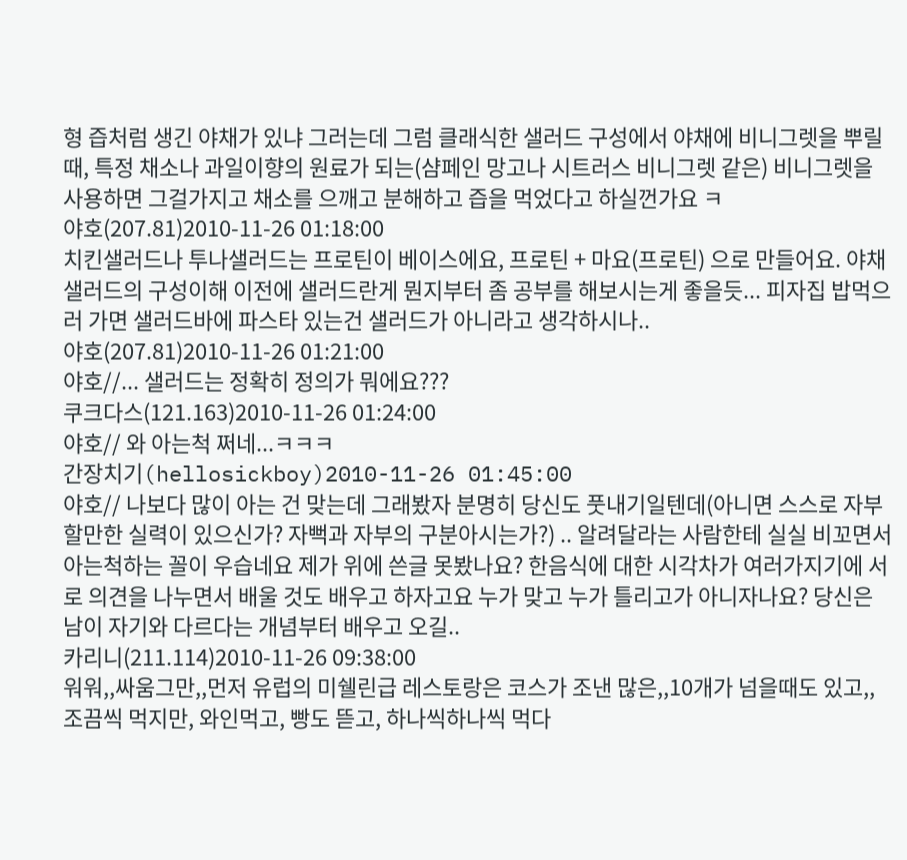형 즙처럼 생긴 야채가 있냐 그러는데 그럼 클래식한 샐러드 구성에서 야채에 비니그렛을 뿌릴때, 특정 채소나 과일이향의 원료가 되는(샴페인 망고나 시트러스 비니그렛 같은) 비니그렛을 사용하면 그걸가지고 채소를 으깨고 분해하고 즙을 먹었다고 하실껀가요 ㅋ
야호(207.81)2010-11-26 01:18:00
치킨샐러드나 투나샐러드는 프로틴이 베이스에요, 프로틴 + 마요(프로틴) 으로 만들어요. 야채 샐러드의 구성이해 이전에 샐러드란게 뭔지부터 좀 공부를 해보시는게 좋을듯... 피자집 밥먹으러 가면 샐러드바에 파스타 있는건 샐러드가 아니라고 생각하시나..
야호(207.81)2010-11-26 01:21:00
야호//... 샐러드는 정확히 정의가 뭐에요???
쿠크다스(121.163)2010-11-26 01:24:00
야호// 와 아는척 쩌네...ㅋㅋㅋ
간장치기(hellosickboy)2010-11-26 01:45:00
야호// 나보다 많이 아는 건 맞는데 그래봤자 분명히 당신도 풋내기일텐데(아니면 스스로 자부할만한 실력이 있으신가? 자뻑과 자부의 구분아시는가?) .. 알려달라는 사람한테 실실 비꼬면서 아는척하는 꼴이 우습네요 제가 위에 쓴글 못봤나요? 한음식에 대한 시각차가 여러가지기에 서로 의견을 나누면서 배울 것도 배우고 하자고요 누가 맞고 누가 틀리고가 아니자나요? 당신은 남이 자기와 다르다는 개념부터 배우고 오길..
카리니(211.114)2010-11-26 09:38:00
워워,,싸움그만,,먼저 유럽의 미쉘린급 레스토랑은 코스가 조낸 많은,,10개가 넘을때도 있고,,조끔씩 먹지만, 와인먹고, 빵도 뜯고, 하나씩하나씩 먹다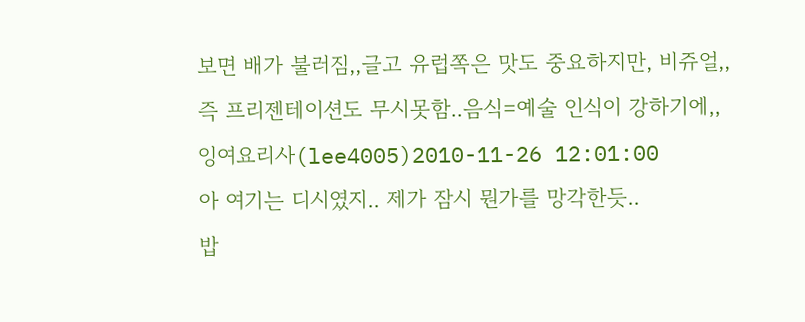보면 배가 불러짐,,글고 유럽쪽은 맛도 중요하지만, 비쥬얼,,즉 프리젠테이션도 무시못함..음식=예술 인식이 강하기에,,
잉여요리사(lee4005)2010-11-26 12:01:00
아 여기는 디시였지.. 제가 잠시 뭔가를 망각한듯..
밥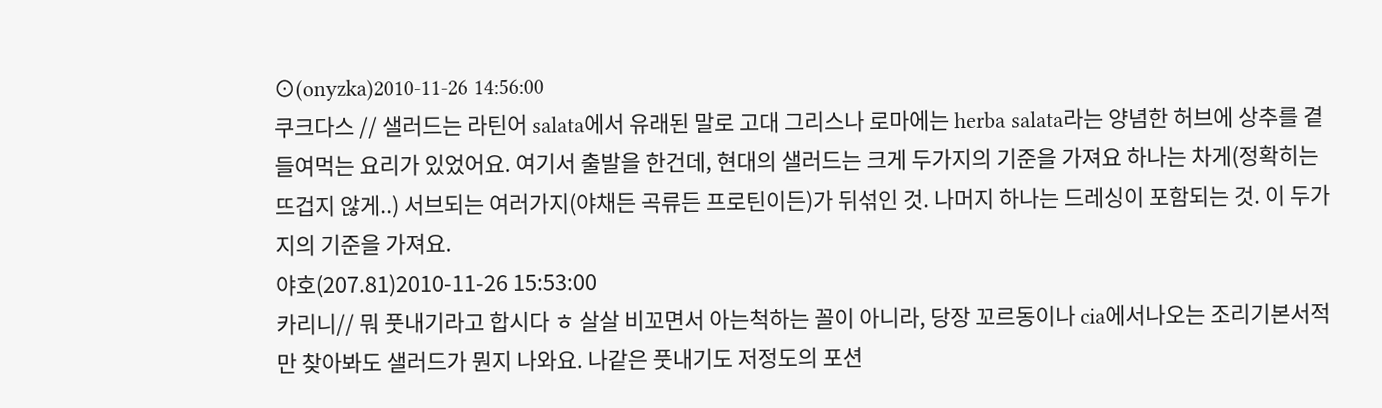⊙(onyzka)2010-11-26 14:56:00
쿠크다스 // 샐러드는 라틴어 salata에서 유래된 말로 고대 그리스나 로마에는 herba salata라는 양념한 허브에 상추를 곁들여먹는 요리가 있었어요. 여기서 출발을 한건데, 현대의 샐러드는 크게 두가지의 기준을 가져요 하나는 차게(정확히는 뜨겁지 않게..) 서브되는 여러가지(야채든 곡류든 프로틴이든)가 뒤섞인 것. 나머지 하나는 드레싱이 포함되는 것. 이 두가지의 기준을 가져요.
야호(207.81)2010-11-26 15:53:00
카리니// 뭐 풋내기라고 합시다 ㅎ 살살 비꼬면서 아는척하는 꼴이 아니라, 당장 꼬르동이나 cia에서나오는 조리기본서적만 찾아봐도 샐러드가 뭔지 나와요. 나같은 풋내기도 저정도의 포션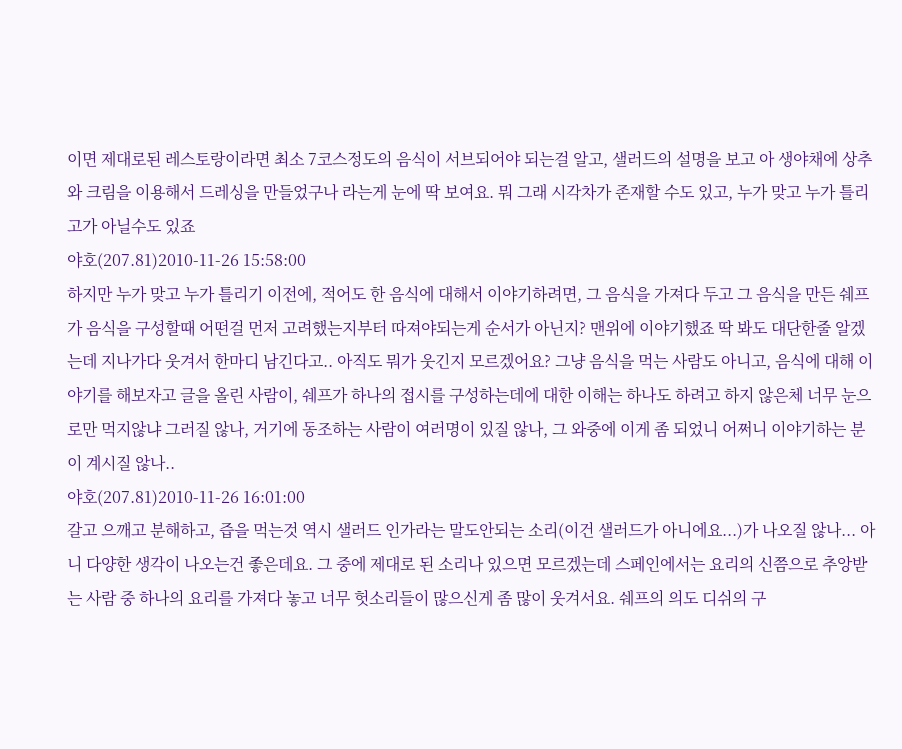이면 제대로된 레스토랑이라면 최소 7코스정도의 음식이 서브되어야 되는걸 알고, 샐러드의 설명을 보고 아 생야채에 상추와 크림을 이용해서 드레싱을 만들었구나 라는게 눈에 딱 보여요. 뭐 그래 시각차가 존재할 수도 있고, 누가 맞고 누가 틀리고가 아닐수도 있죠
야호(207.81)2010-11-26 15:58:00
하지만 누가 맞고 누가 틀리기 이전에, 적어도 한 음식에 대해서 이야기하려면, 그 음식을 가져다 두고 그 음식을 만든 쉐프가 음식을 구성할때 어떤걸 먼저 고려했는지부터 따져야되는게 순서가 아닌지? 맨위에 이야기했죠 딱 봐도 대단한줄 알겠는데 지나가다 웃겨서 한마디 남긴다고.. 아직도 뭐가 웃긴지 모르겠어요? 그냥 음식을 먹는 사람도 아니고, 음식에 대해 이야기를 해보자고 글을 올린 사람이, 쉐프가 하나의 접시를 구성하는데에 대한 이해는 하나도 하려고 하지 않은체 너무 눈으로만 먹지않냐 그러질 않나, 거기에 동조하는 사람이 여러명이 있질 않나, 그 와중에 이게 좀 되었니 어쩌니 이야기하는 분이 계시질 않나..
야호(207.81)2010-11-26 16:01:00
갈고 으깨고 분해하고, 즙을 먹는것 역시 샐러드 인가라는 말도안되는 소리(이건 샐러드가 아니에요...)가 나오질 않나... 아니 다양한 생각이 나오는건 좋은데요. 그 중에 제대로 된 소리나 있으면 모르겠는데 스페인에서는 요리의 신쯤으로 추앙받는 사람 중 하나의 요리를 가져다 놓고 너무 헛소리들이 많으신게 좀 많이 웃겨서요. 쉐프의 의도 디쉬의 구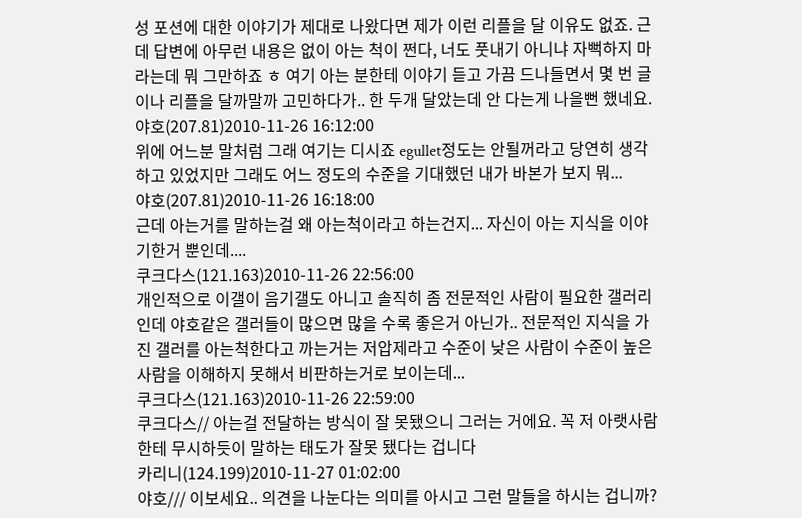성 포션에 대한 이야기가 제대로 나왔다면 제가 이런 리플을 달 이유도 없죠. 근데 답변에 아무런 내용은 없이 아는 척이 쩐다, 너도 풋내기 아니냐 자뻑하지 마라는데 뭐 그만하죠 ㅎ 여기 아는 분한테 이야기 듣고 가끔 드나들면서 몇 번 글이나 리플을 달까말까 고민하다가.. 한 두개 달았는데 안 다는게 나을뻔 했네요.
야호(207.81)2010-11-26 16:12:00
위에 어느분 말처럼 그래 여기는 디시죠 egullet정도는 안될꺼라고 당연히 생각하고 있었지만 그래도 어느 정도의 수준을 기대했던 내가 바본가 보지 뭐...
야호(207.81)2010-11-26 16:18:00
근데 아는거를 말하는걸 왜 아는척이라고 하는건지... 자신이 아는 지식을 이야기한거 뿐인데....
쿠크다스(121.163)2010-11-26 22:56:00
개인적으로 이갤이 음기갤도 아니고 솔직히 좀 전문적인 사람이 필요한 갤러리인데 야호같은 갤러들이 많으면 많을 수록 좋은거 아닌가.. 전문적인 지식을 가진 갤러를 아는척한다고 까는거는 저압제라고 수준이 낮은 사람이 수준이 높은 사람을 이해하지 못해서 비판하는거로 보이는데...
쿠크다스(121.163)2010-11-26 22:59:00
쿠크다스// 아는걸 전달하는 방식이 잘 못됐으니 그러는 거에요. 꼭 저 아랫사람한테 무시하듯이 말하는 태도가 잘못 됐다는 겁니다
카리니(124.199)2010-11-27 01:02:00
야호/// 이보세요.. 의견을 나눈다는 의미를 아시고 그런 말들을 하시는 겁니까?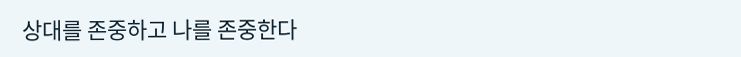상대를 존중하고 나를 존중한다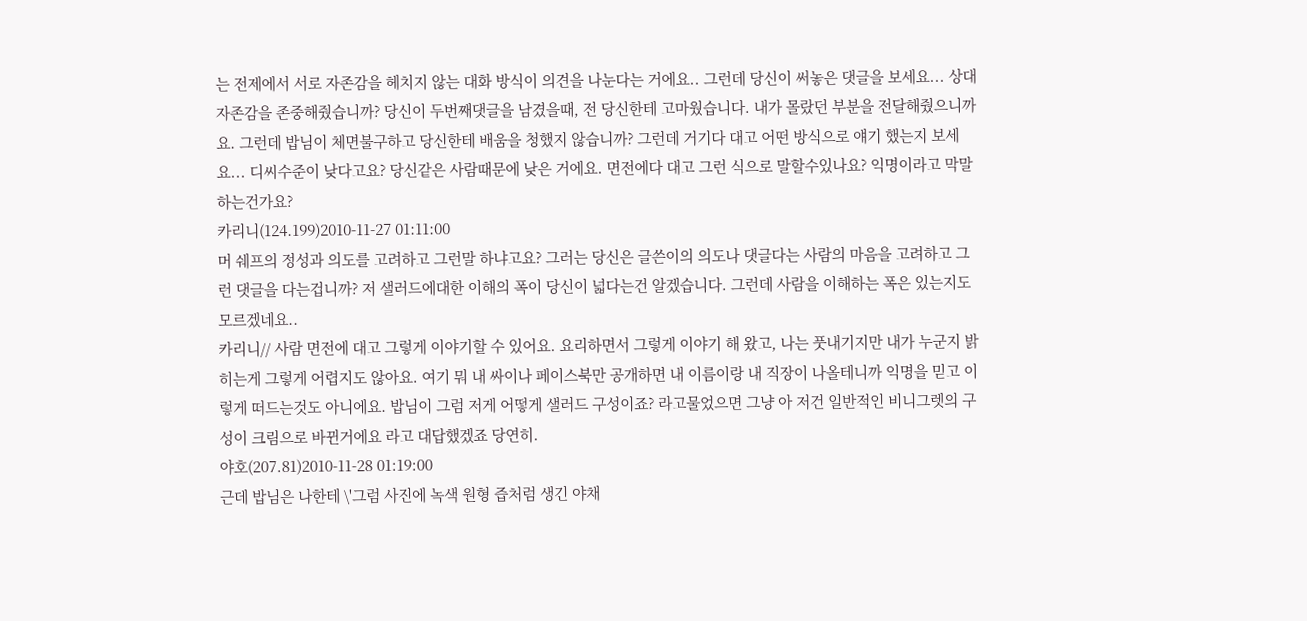는 전제에서 서로 자존감을 헤치지 않는 대화 방식이 의견을 나눈다는 거에요.. 그런데 당신이 써놓은 댓글을 보세요... 상대 자존감을 존중해줬습니까? 당신이 두번째댓글을 남겼을때, 전 당신한테 고마웠습니다. 내가 몰랐던 부분을 전달해줬으니까요. 그런데 밥님이 체면불구하고 당신한테 배움을 청했지 않습니까? 그런데 거기다 대고 어떤 방식으로 얘기 했는지 보세요... 디씨수준이 낮다고요? 당신같은 사람때문에 낮은 거에요. 면전에다 대고 그런 식으로 말할수있나요? 익명이라고 막말하는건가요?
카리니(124.199)2010-11-27 01:11:00
머 쉐프의 정성과 의도를 고려하고 그런말 하냐고요? 그러는 당신은 글쓴이의 의도나 댓글다는 사람의 마음을 고려하고 그런 댓글을 다는겁니까? 저 샐러드에대한 이해의 폭이 당신이 넓다는건 알겠습니다. 그런데 사람을 이해하는 폭은 있는지도 모르겠네요..
카리니// 사람 면전에 대고 그렇게 이야기할 수 있어요. 요리하면서 그렇게 이야기 해 왔고, 나는 풋내기지만 내가 누군지 밝히는게 그렇게 어렵지도 않아요. 여기 뭐 내 싸이나 페이스북만 공개하면 내 이름이랑 내 직장이 나올테니까 익명을 믿고 이렇게 떠드는것도 아니에요. 밥님이 그럼 저게 어떻게 샐러드 구성이죠? 라고물었으면 그냥 아 저건 일반적인 비니그렛의 구성이 크림으로 바뀐거에요 라고 대답했겠죠 당연히.
야호(207.81)2010-11-28 01:19:00
근데 밥님은 나한테 \'그럼 사진에 녹색 원형 즙처럼 생긴 야채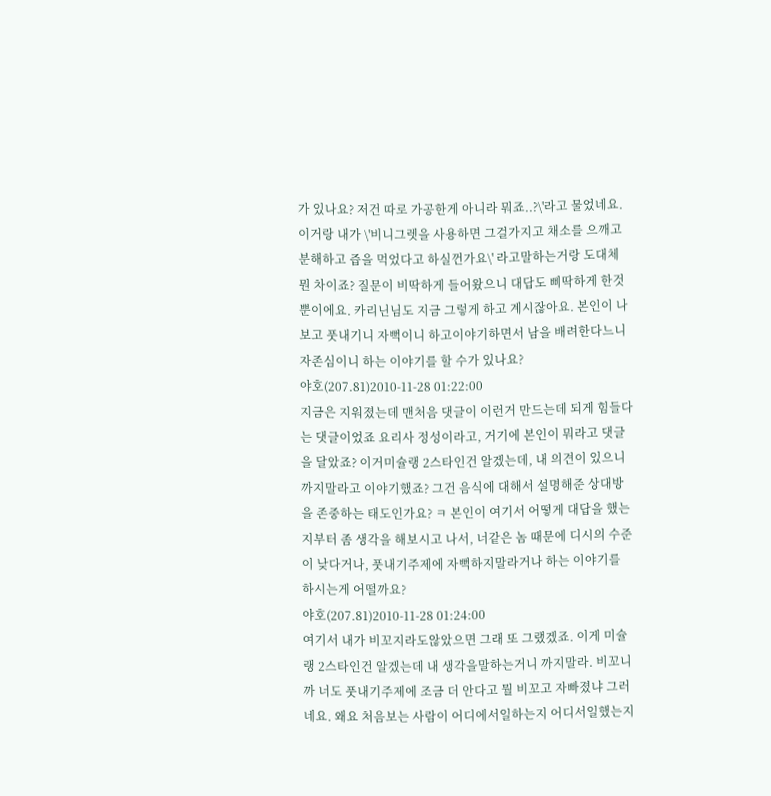가 있나요? 저건 따로 가공한게 아니라 뭐죠..?\'라고 물었네요. 이거랑 내가 \'비니그렛을 사용하면 그걸가지고 채소를 으깨고 분해하고 즙을 먹었다고 하실껀가요\' 라고말하는거랑 도대체 뭔 차이죠? 질문이 비딱하게 들어왔으니 대답도 삐딱하게 한것 뿐이에요. 카리닌님도 지금 그렇게 하고 계시잖아요. 본인이 나보고 풋내기니 자뻑이니 하고이야기하면서 남을 배려한다느니 자존심이니 하는 이야기를 할 수가 있나요?
야호(207.81)2010-11-28 01:22:00
지금은 지워졌는데 맨처음 댓글이 이런거 만드는데 되게 힘들다는 댓글이었죠 요리사 정성이라고, 거기에 본인이 뭐라고 댓글을 달았죠? 이거미슐랭 2스타인건 알겠는데, 내 의견이 있으니 까지말라고 이야기했죠? 그건 음식에 대해서 설명해준 상대방을 존중하는 태도인가요? ㅋ 본인이 여기서 어떻게 대답을 했는지부터 좀 생각을 해보시고 나서, 너같은 놈 때문에 디시의 수준이 낮다거나, 풋내기주제에 자뻑하지말라거나 하는 이야기를 하시는게 어떨까요?
야호(207.81)2010-11-28 01:24:00
여기서 내가 비꼬지라도않았으면 그래 또 그랬겠죠. 이게 미슐랭 2스타인건 알겠는데 내 생각을말하는거니 까지말라. 비꼬니까 너도 풋내기주제에 조금 더 안다고 뭘 비꼬고 자빠졌냐 그러네요. 왜요 처음보는 사람이 어디에서일하는지 어디서일했는지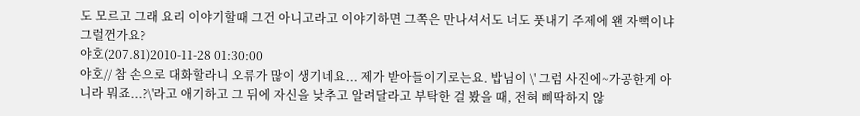도 모르고 그래 요리 이야기할때 그건 아니고라고 이야기하면 그쪽은 만나셔서도 너도 풋내기 주제에 왠 자뻑이냐 그럴껀가요?
야호(207.81)2010-11-28 01:30:00
야호// 참 손으로 대화할라니 오류가 많이 생기네요... 제가 받아들이기로는요. 밥님이 \' 그럼 사진에~가공한게 아니라 뭐죠...?\'라고 애기하고 그 뒤에 자신을 낮추고 알려달라고 부탁한 걸 봤을 때, 전혀 삐딱하지 않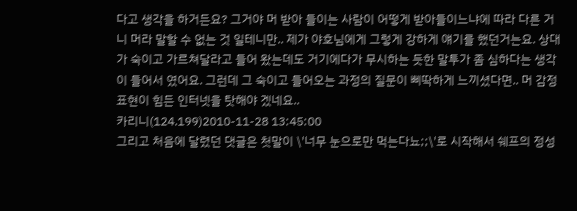다고 생각을 하거든요? 그거야 머 받아 들이는 사람이 어떻게 받아들이느냐에 따라 다른 거니 머라 말할 수 없는 것 일테니만.. 제가 야호님에게 그렇게 강하게 얘기를 했던거는요. 상대가 숙이고 가르쳐달라고 들어 왔는데도 거기에다가 무시하는 듯한 말투가 좀 심하다는 생각이 들어서 였어요. 그런데 그 숙이고 들어오는 과정의 질문이 삐딱하게 느끼셨다면.. 머 감정 표현이 힘든 인터넷을 탓해야 겠네요..
카리니(124.199)2010-11-28 13:45:00
그리고 처음에 달렸던 댓글은 첫말이 \'너무 눈으로만 먹는다뇨;;\'로 시작해서 쉐프의 정성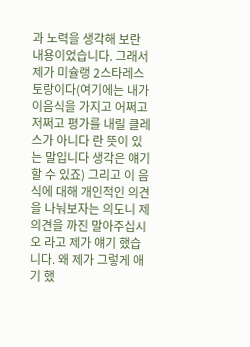과 노력을 생각해 보란 내용이었습니다. 그래서 제가 미슐랭 2스타레스토랑이다(여기에는 내가 이음식을 가지고 어쩌고 저쩌고 평가를 내릴 클레스가 아니다 란 뜻이 있는 말입니다 생각은 얘기할 수 있죠) 그리고 이 음식에 대해 개인적인 의견을 나눠보자는 의도니 제 의견을 까진 말아주십시오 라고 제가 얘기 했습니다. 왜 제가 그렇게 애기 했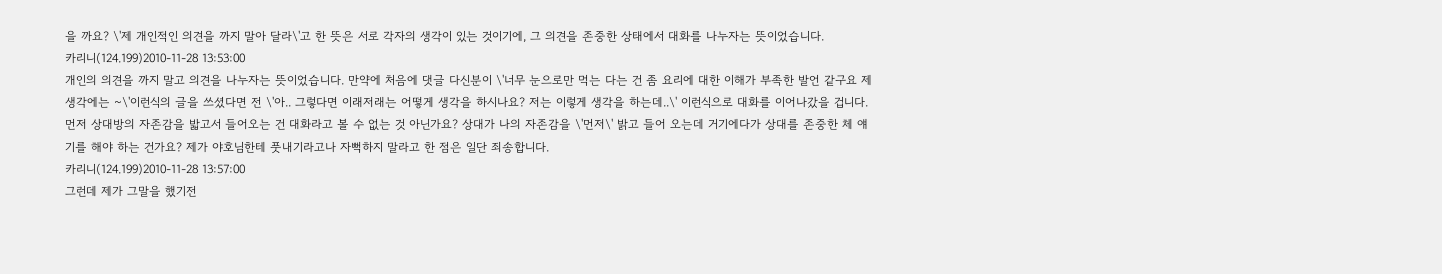을 까요? \'제 개인적인 의견을 까지 말아 달라\'고 한 뜻은 서로 각자의 생각이 있는 것이기에, 그 의견을 존중한 상태에서 대화를 나누자는 뜻이었습니다.
카리니(124.199)2010-11-28 13:53:00
개인의 의견을 까지 말고 의견을 나누자는 뜻이었습니다. 만약에 처음에 댓글 다신분이 \'너무 눈으로만 먹는 다는 건 좀 요리에 대한 이해가 부족한 발언 같구요 제 생각에는 ~\'이런식의 글을 쓰셨다면 전 \'아.. 그렇다면 이래저래는 어떻게 생각을 하시나요? 저는 이렇게 생각을 하는데..\' 이런식으로 대화를 이어나갔을 겁니다. 먼저 상대방의 자존감을 밟고서 들어오는 건 대화라고 볼 수 없는 것 아닌가요? 상대가 나의 자존감을 \'먼저\' 밝고 들어 오는데 거기에다가 상대를 존중한 체 얘기를 해야 하는 건가요? 제가 야호님한테 풋내기라고나 자뻑하지 말라고 한 점은 일단 죄송합니다.
카리니(124.199)2010-11-28 13:57:00
그런데 제가 그말을 했기전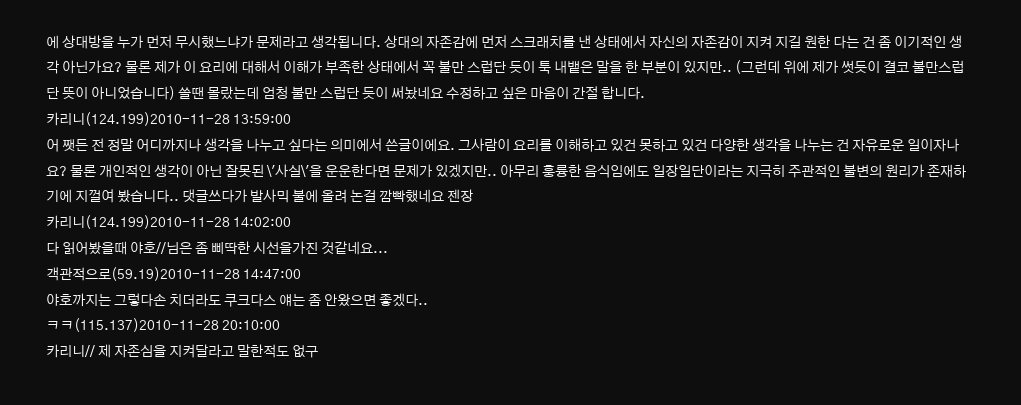에 상대방을 누가 먼저 무시했느냐가 문제라고 생각됩니다. 상대의 자존감에 먼저 스크래치를 낸 상태에서 자신의 자존감이 지켜 지길 원한 다는 건 좀 이기적인 생각 아닌가요? 물론 제가 이 요리에 대해서 이해가 부족한 상태에서 꼭 불만 스럽단 듯이 툭 내뱉은 말을 한 부분이 있지만.. (그런데 위에 제가 썻듯이 결코 불만스럽단 뜻이 아니었습니다) 쓸땐 몰랐는데 엄청 불만 스럽단 듯이 써놨네요 수정하고 싶은 마음이 간절 합니다.
카리니(124.199)2010-11-28 13:59:00
어 쨋든 전 정말 어디까지나 생각을 나누고 싶다는 의미에서 쓴글이에요. 그사람이 요리를 이해하고 있건 못하고 있건 다양한 생각을 나누는 건 자유로운 일이자나요? 물론 개인적인 생각이 아닌 잘못된 \'사실\'을 운운한다면 문제가 있겠지만.. 아무리 훙륭한 음식임에도 일장일단이라는 지극히 주관적인 불변의 원리가 존재하기에 지껄여 봤습니다.. 댓글쓰다가 발사믹 불에 올려 논걸 깜빡했네요 젠장
카리니(124.199)2010-11-28 14:02:00
다 읽어봤을때 야호//님은 좀 삐딱한 시선을가진 것같네요...
객관적으로(59.19)2010-11-28 14:47:00
야호까지는 그렇다손 치더라도 쿠크다스 얘는 좀 안왔으면 좋겠다..
ㅋㅋ(115.137)2010-11-28 20:10:00
카리니// 제 자존심을 지켜달라고 말한적도 없구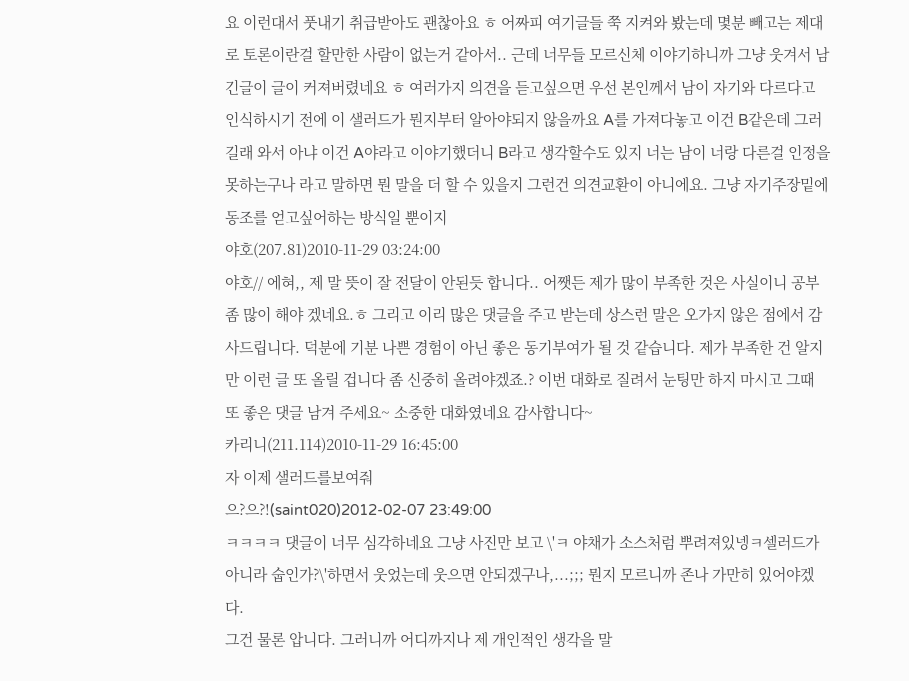요 이런대서 풋내기 취급받아도 괜찮아요 ㅎ 어짜피 여기글들 쭉 지켜와 봤는데 몇분 빼고는 제대로 토론이란걸 할만한 사람이 없는거 같아서.. 근데 너무들 모르신체 이야기하니까 그냥 웃겨서 남긴글이 글이 커져버렸네요 ㅎ 여러가지 의견을 듣고싶으면 우선 본인께서 남이 자기와 다르다고 인식하시기 전에 이 샐러드가 뭔지부터 알아야되지 않을까요 A를 가져다놓고 이건 B같은데 그러길래 와서 아냐 이건 A야라고 이야기했더니 B라고 생각할수도 있지 너는 남이 너랑 다른걸 인정을 못하는구나 라고 말하면 뭔 말을 더 할 수 있을지 그런건 의견교환이 아니에요. 그냥 자기주장밑에 동조를 얻고싶어하는 방식일 뿐이지
야호(207.81)2010-11-29 03:24:00
야호// 에혀,, 제 말 뜻이 잘 전달이 안된듯 합니다.. 어쨋든 제가 많이 부족한 것은 사실이니 공부 좀 많이 해야 겠네요.ㅎ 그리고 이리 많은 댓글을 주고 받는데 상스런 말은 오가지 않은 점에서 감사드립니다. 덕분에 기분 나쁜 경험이 아닌 좋은 동기부여가 될 것 같습니다. 제가 부족한 건 알지만 이런 글 또 올릴 겁니다 좀 신중히 올려야겠죠.? 이번 대화로 질려서 눈팅만 하지 마시고 그때 또 좋은 댓글 남겨 주세요~ 소중한 대화였네요 감사합니다~
카리니(211.114)2010-11-29 16:45:00
자 이제 샐러드를보여줘
으?으?!(saint020)2012-02-07 23:49:00
ㅋㅋㅋㅋ 댓글이 너무 심각하네요 그냥 사진만 보고 \'ㅋ 야채가 소스처럼 뿌려져있넹ㅋ셀러드가 아니라 숩인가?\'하면서 웃었는데 웃으면 안되겠구나,...;;; 뭔지 모르니까 존나 가만히 있어야겠다.
그건 물론 압니다. 그러니까 어디까지나 제 개인적인 생각을 말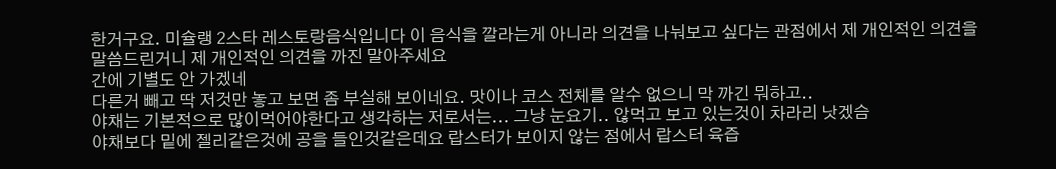한거구요. 미슐랭 2스타 레스토랑음식입니다 이 음식을 깔라는게 아니라 의견을 나눠보고 싶다는 관점에서 제 개인적인 의견을 말씀드린거니 제 개인적인 의견을 까진 말아주세요
간에 기별도 안 가겠네
다른거 빼고 딱 저것만 놓고 보면 좀 부실해 보이네요. 맛이나 코스 전체를 알수 없으니 막 까긴 뭐하고..
야채는 기본적으로 많이먹어야한다고 생각하는 저로서는... 그냥 눈요기.. 않먹고 보고 있는것이 차라리 낫겠슴
야채보다 밑에 젤리같은것에 공을 들인것같은데요 랍스터가 보이지 않는 점에서 랍스터 육즙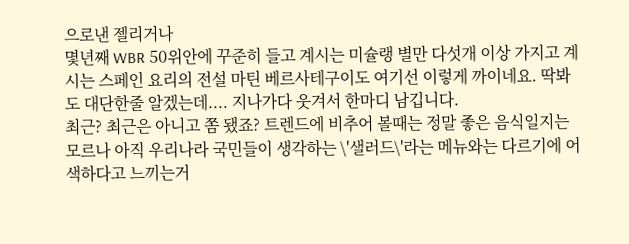으로낸 젤리거나
몇년째 WBR 50위안에 꾸준히 들고 계시는 미슐랭 별만 다섯개 이상 가지고 계시는 스페인 요리의 전설 마틴 베르사테구이도 여기선 이렇게 까이네요. 딱봐도 대단한줄 알겠는데.... 지나가다 웃겨서 한마디 남깁니다.
최근? 최근은 아니고 쫌 됐죠? 트렌드에 비추어 볼때는 정말 좋은 음식일지는 모르나 아직 우리나라 국민들이 생각하는 \'샐러드\'라는 메뉴와는 다르기에 어색하다고 느끼는거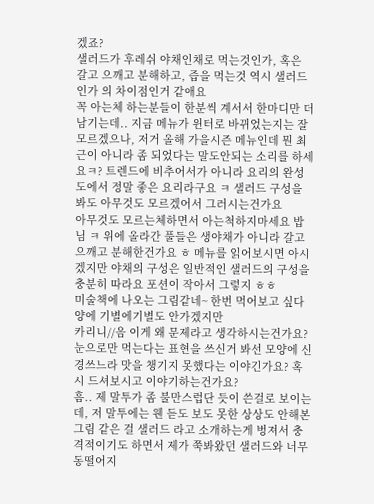겠죠?
샐러드가 후레쉬 야채인채로 먹는것인가, 혹은 갈고 으깨고 분해하고, 즙을 먹는것 역시 샐러드 인가 의 차이점인거 같애요
꼭 아는체 하는분들이 한분씩 계서서 한마디만 더 남기는데.. 지금 메뉴가 윈터로 바뀌었는지는 잘 모르겠으나, 저거 올해 가을시즌 메뉴인데 뭔 최근이 아니라 좀 되었다는 말도안되는 소리를 하세요ㅋ? 트렌드에 비추어서가 아니라 요리의 완성도에서 정말 좋은 요리라구요 ㅋ 샐러드 구성을 봐도 아무것도 모르겠어서 그러시는건가요
아무것도 모르는체하면서 아는척하지마세요 밥님 ㅋ 위에 올라간 풀들은 생야채가 아니라 갈고 으깨고 분해한건가요 ㅎ 메뉴를 읽어보시면 아시겠지만 야채의 구성은 일반적인 샐러드의 구성을 충분히 따라요 포션이 작아서 그렇지 ㅎㅎ
미술책에 나오는 그림같네~ 한번 먹어보고 싶다 양에 기별에기별도 안가겠지만
카리니//음 이게 왜 문제라고 생각하시는건가요? 눈으로만 먹는다는 표현을 쓰신거 봐선 모양에 신경쓰느라 맛을 챙기지 못했다는 이야긴가요? 혹시 드셔보시고 이야기하는건가요?
흠.. 제 말투가 좀 불만스럽단 듯이 쓴걸로 보이는데, 저 말투에는 웬 듣도 보도 못한 상상도 안해본 그림 같은 걸 샐러드 라고 소개하는게 벙져서 충격적이기도 하면서 제가 쭉봐왔던 샐러드와 너무 동떨어지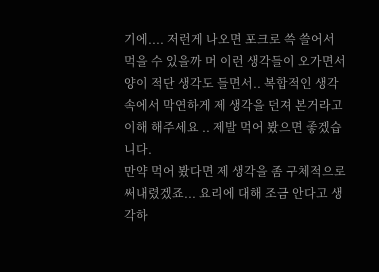기에.... 저런게 나오면 포크로 쓱 쓸어서 먹을 수 있을까 머 이런 생각들이 오가면서 양이 적단 생각도 들면서.. 복합적인 생각속에서 막연하게 제 생각을 던져 본거라고 이해 해주세요 .. 제발 먹어 봤으면 좋겠습니다.
만약 먹어 봤다면 제 생각을 좀 구체적으로 써내렸겠죠... 요리에 대해 조금 안다고 생각하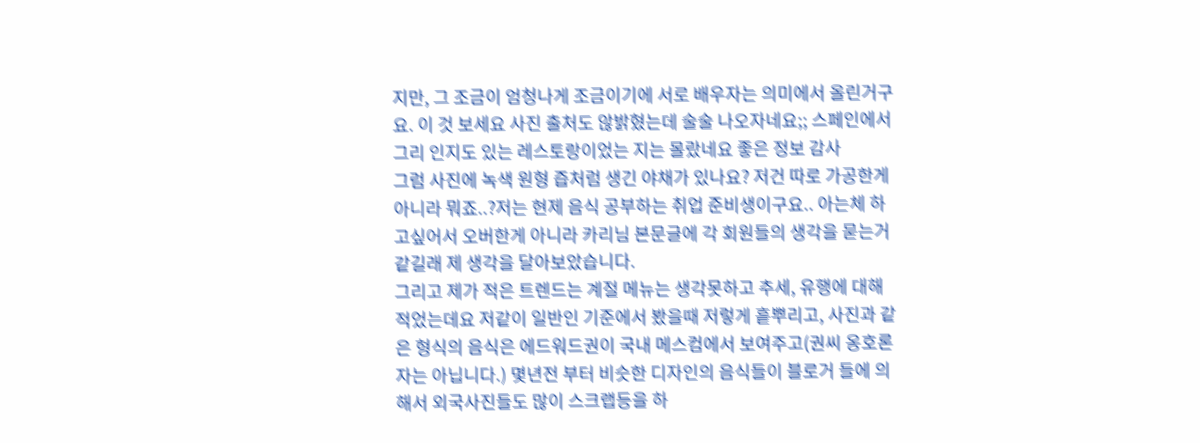지만, 그 조금이 엄청나게 조금이기에 서로 배우자는 의미에서 올린거구요. 이 것 보세요 사진 출처도 않밝혔는데 술술 나오자네요;; 스페인에서 그리 인지도 있는 레스토랑이었는 지는 몰랐네요 좋은 정보 감사
그럼 사진에 녹색 원형 즙처럼 생긴 야채가 있나요? 저건 따로 가공한게 아니라 뭐죠..?저는 현제 음식 공부하는 취업 준비생이구요.. 아는체 하고싶어서 오버한게 아니라 카리님 본문글에 각 회원들의 생각을 묻는거 같길래 제 생각을 달아보았습니다.
그리고 제가 적은 트렌드는 계절 메뉴는 생각못하고 추세, 유행에 대해 적었는데요 저같이 일반인 기준에서 봤을때 저렇게 흩뿌리고, 사진과 같은 형식의 음식은 에드워드권이 국내 메스컴에서 보여주고(권씨 옹호론자는 아닙니다.) 몇년전 부터 비슷한 디자인의 음식들이 블로거 들에 의해서 외국사진들도 많이 스크랩등을 하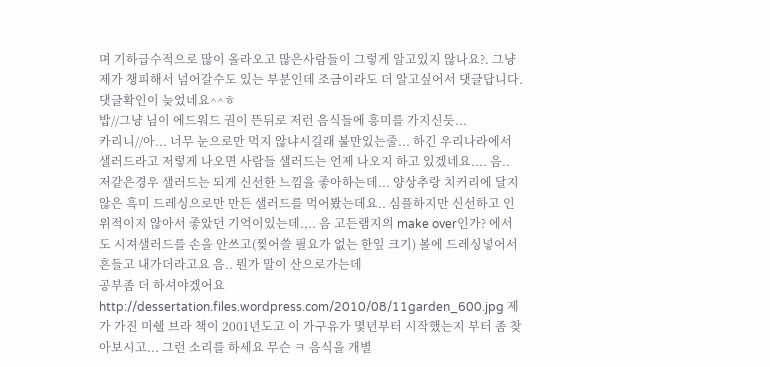며 기하급수적으로 많이 올라오고 많은사람들이 그렇게 알고있지 않나요?. 그냥 제가 챙피해서 넘어갈수도 있는 부분인데 조금이라도 더 알고싶어서 댓글답니다. 댓글확인이 늦었네요^^ㅎ
밥//그냥 님이 에드워드 권이 뜬뒤로 저런 음식들에 흥미를 가지신듯...
카리니//아... 너무 눈으로만 먹지 않냐시길래 불만있는줄... 하긴 우리나라에서 샐러드라고 저렇게 나오면 사람들 샐러드는 언제 나오지 하고 있겠네요.... 음.. 저같은경우 샐러드는 되게 신선한 느낌을 좋아하는데... 양상추랑 치커리에 달지 않은 흑미 드레싱으로만 만든 샐러드를 먹어봤는데요.. 심플하지만 신선하고 인위적이지 않아서 좋았던 기억이있는데.,.. 음 고든램지의 make over인가? 에서도 시져샐러드를 손을 안쓰고(찢어쓸 필요가 없는 한잎 크기) 볼에 드레싱넣어서 흔들고 내가더라고요 음.. 뭔가 말이 산으로가는데
공부좀 더 하셔야겠어요 http://dessertation.files.wordpress.com/2010/08/11garden_600.jpg 제가 가진 미쉘 브라 책이 2001년도고 이 가구유가 몇년부터 시작했는지 부터 좀 찾아보시고... 그런 소리를 하세요 무슨 ㅋ 음식을 개별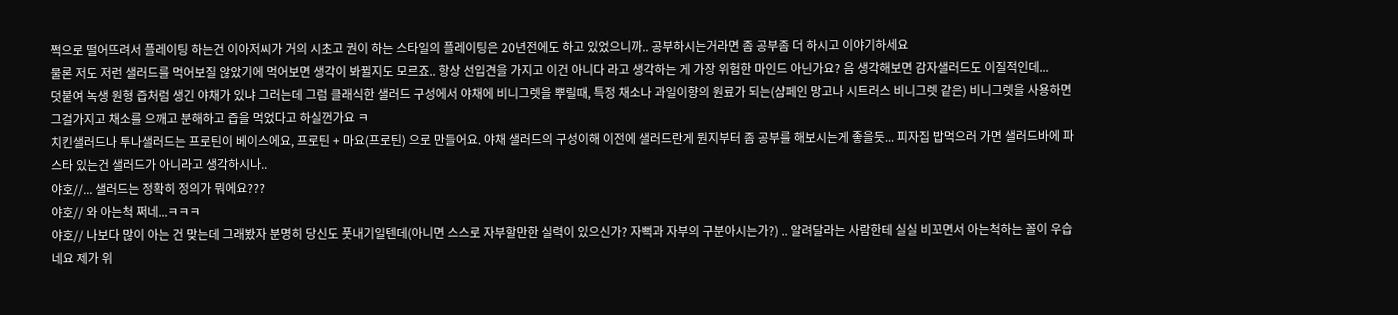쩍으로 떨어뜨려서 플레이팅 하는건 이아저씨가 거의 시초고 권이 하는 스타일의 플레이팅은 20년전에도 하고 있었으니까.. 공부하시는거라면 좀 공부좀 더 하시고 이야기하세요
물론 저도 저런 샐러드를 먹어보질 않았기에 먹어보면 생각이 봐뀔지도 모르죠.. 항상 선입견을 가지고 이건 아니다 라고 생각하는 게 가장 위험한 마인드 아닌가요? 음 생각해보면 감자샐러드도 이질적인데...
덧붙여 녹생 원형 즙처럼 생긴 야채가 있냐 그러는데 그럼 클래식한 샐러드 구성에서 야채에 비니그렛을 뿌릴때, 특정 채소나 과일이향의 원료가 되는(샴페인 망고나 시트러스 비니그렛 같은) 비니그렛을 사용하면 그걸가지고 채소를 으깨고 분해하고 즙을 먹었다고 하실껀가요 ㅋ
치킨샐러드나 투나샐러드는 프로틴이 베이스에요, 프로틴 + 마요(프로틴) 으로 만들어요. 야채 샐러드의 구성이해 이전에 샐러드란게 뭔지부터 좀 공부를 해보시는게 좋을듯... 피자집 밥먹으러 가면 샐러드바에 파스타 있는건 샐러드가 아니라고 생각하시나..
야호//... 샐러드는 정확히 정의가 뭐에요???
야호// 와 아는척 쩌네...ㅋㅋㅋ
야호// 나보다 많이 아는 건 맞는데 그래봤자 분명히 당신도 풋내기일텐데(아니면 스스로 자부할만한 실력이 있으신가? 자뻑과 자부의 구분아시는가?) .. 알려달라는 사람한테 실실 비꼬면서 아는척하는 꼴이 우습네요 제가 위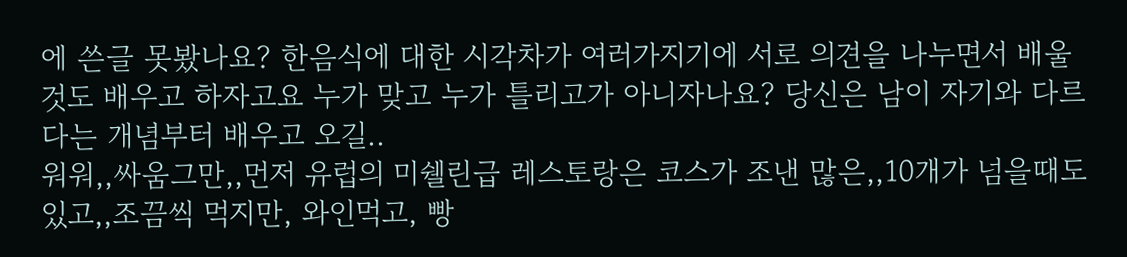에 쓴글 못봤나요? 한음식에 대한 시각차가 여러가지기에 서로 의견을 나누면서 배울 것도 배우고 하자고요 누가 맞고 누가 틀리고가 아니자나요? 당신은 남이 자기와 다르다는 개념부터 배우고 오길..
워워,,싸움그만,,먼저 유럽의 미쉘린급 레스토랑은 코스가 조낸 많은,,10개가 넘을때도 있고,,조끔씩 먹지만, 와인먹고, 빵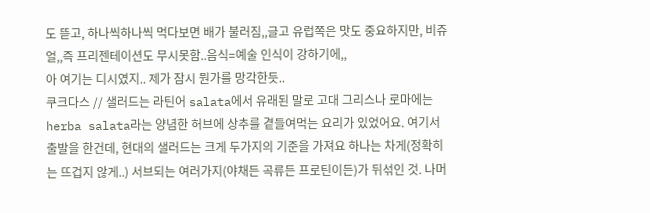도 뜯고, 하나씩하나씩 먹다보면 배가 불러짐,,글고 유럽쪽은 맛도 중요하지만, 비쥬얼,,즉 프리젠테이션도 무시못함..음식=예술 인식이 강하기에,,
아 여기는 디시였지.. 제가 잠시 뭔가를 망각한듯..
쿠크다스 // 샐러드는 라틴어 salata에서 유래된 말로 고대 그리스나 로마에는 herba salata라는 양념한 허브에 상추를 곁들여먹는 요리가 있었어요. 여기서 출발을 한건데, 현대의 샐러드는 크게 두가지의 기준을 가져요 하나는 차게(정확히는 뜨겁지 않게..) 서브되는 여러가지(야채든 곡류든 프로틴이든)가 뒤섞인 것. 나머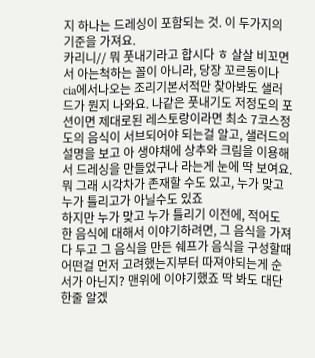지 하나는 드레싱이 포함되는 것. 이 두가지의 기준을 가져요.
카리니// 뭐 풋내기라고 합시다 ㅎ 살살 비꼬면서 아는척하는 꼴이 아니라, 당장 꼬르동이나 cia에서나오는 조리기본서적만 찾아봐도 샐러드가 뭔지 나와요. 나같은 풋내기도 저정도의 포션이면 제대로된 레스토랑이라면 최소 7코스정도의 음식이 서브되어야 되는걸 알고, 샐러드의 설명을 보고 아 생야채에 상추와 크림을 이용해서 드레싱을 만들었구나 라는게 눈에 딱 보여요. 뭐 그래 시각차가 존재할 수도 있고, 누가 맞고 누가 틀리고가 아닐수도 있죠
하지만 누가 맞고 누가 틀리기 이전에, 적어도 한 음식에 대해서 이야기하려면, 그 음식을 가져다 두고 그 음식을 만든 쉐프가 음식을 구성할때 어떤걸 먼저 고려했는지부터 따져야되는게 순서가 아닌지? 맨위에 이야기했죠 딱 봐도 대단한줄 알겠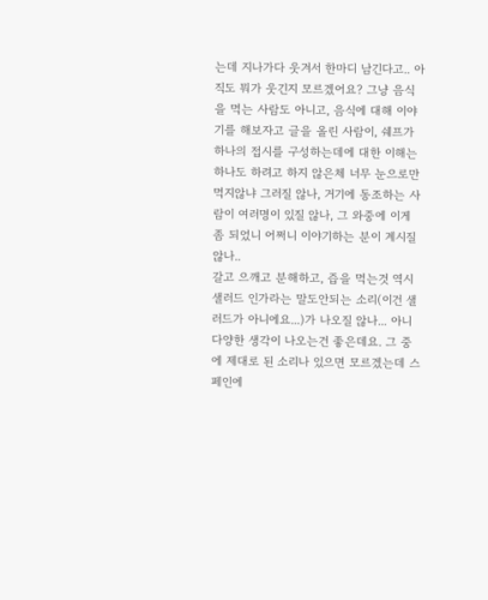는데 지나가다 웃겨서 한마디 남긴다고.. 아직도 뭐가 웃긴지 모르겠어요? 그냥 음식을 먹는 사람도 아니고, 음식에 대해 이야기를 해보자고 글을 올린 사람이, 쉐프가 하나의 접시를 구성하는데에 대한 이해는 하나도 하려고 하지 않은체 너무 눈으로만 먹지않냐 그러질 않나, 거기에 동조하는 사람이 여러명이 있질 않나, 그 와중에 이게 좀 되었니 어쩌니 이야기하는 분이 계시질 않나..
갈고 으깨고 분해하고, 즙을 먹는것 역시 샐러드 인가라는 말도안되는 소리(이건 샐러드가 아니에요...)가 나오질 않나... 아니 다양한 생각이 나오는건 좋은데요. 그 중에 제대로 된 소리나 있으면 모르겠는데 스페인에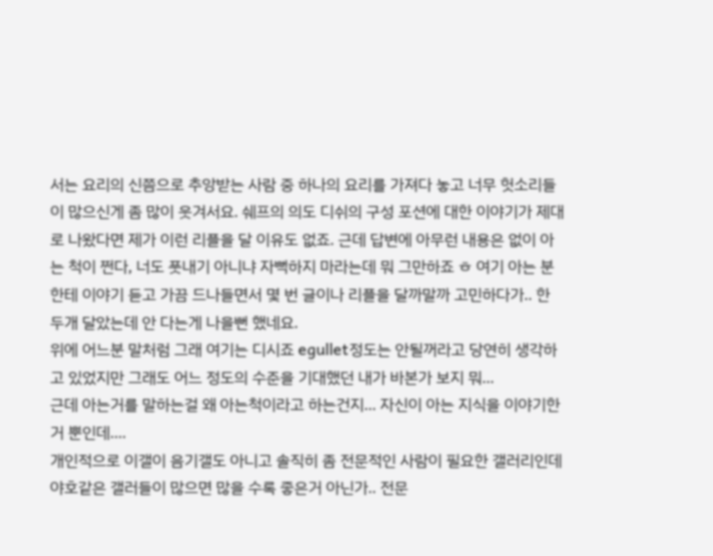서는 요리의 신쯤으로 추앙받는 사람 중 하나의 요리를 가져다 놓고 너무 헛소리들이 많으신게 좀 많이 웃겨서요. 쉐프의 의도 디쉬의 구성 포션에 대한 이야기가 제대로 나왔다면 제가 이런 리플을 달 이유도 없죠. 근데 답변에 아무런 내용은 없이 아는 척이 쩐다, 너도 풋내기 아니냐 자뻑하지 마라는데 뭐 그만하죠 ㅎ 여기 아는 분한테 이야기 듣고 가끔 드나들면서 몇 번 글이나 리플을 달까말까 고민하다가.. 한 두개 달았는데 안 다는게 나을뻔 했네요.
위에 어느분 말처럼 그래 여기는 디시죠 egullet정도는 안될꺼라고 당연히 생각하고 있었지만 그래도 어느 정도의 수준을 기대했던 내가 바본가 보지 뭐...
근데 아는거를 말하는걸 왜 아는척이라고 하는건지... 자신이 아는 지식을 이야기한거 뿐인데....
개인적으로 이갤이 음기갤도 아니고 솔직히 좀 전문적인 사람이 필요한 갤러리인데 야호같은 갤러들이 많으면 많을 수록 좋은거 아닌가.. 전문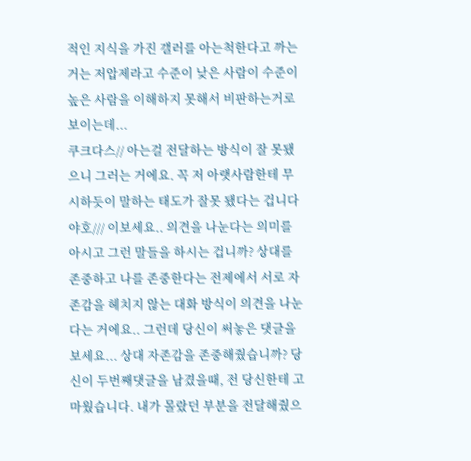적인 지식을 가진 갤러를 아는척한다고 까는거는 저압제라고 수준이 낮은 사람이 수준이 높은 사람을 이해하지 못해서 비판하는거로 보이는데...
쿠크다스// 아는걸 전달하는 방식이 잘 못됐으니 그러는 거에요. 꼭 저 아랫사람한테 무시하듯이 말하는 태도가 잘못 됐다는 겁니다
야호/// 이보세요.. 의견을 나눈다는 의미를 아시고 그런 말들을 하시는 겁니까? 상대를 존중하고 나를 존중한다는 전제에서 서로 자존감을 헤치지 않는 대화 방식이 의견을 나눈다는 거에요.. 그런데 당신이 써놓은 댓글을 보세요... 상대 자존감을 존중해줬습니까? 당신이 두번째댓글을 남겼을때, 전 당신한테 고마웠습니다. 내가 몰랐던 부분을 전달해줬으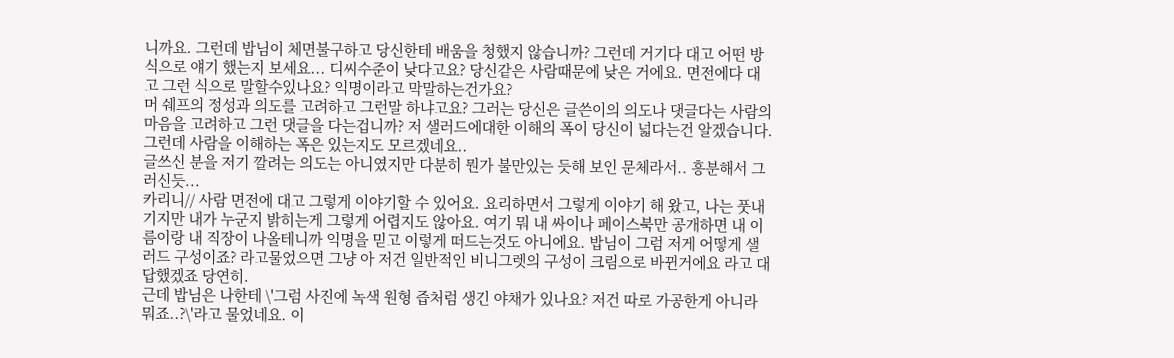니까요. 그런데 밥님이 체면불구하고 당신한테 배움을 청했지 않습니까? 그런데 거기다 대고 어떤 방식으로 얘기 했는지 보세요... 디씨수준이 낮다고요? 당신같은 사람때문에 낮은 거에요. 면전에다 대고 그런 식으로 말할수있나요? 익명이라고 막말하는건가요?
머 쉐프의 정성과 의도를 고려하고 그런말 하냐고요? 그러는 당신은 글쓴이의 의도나 댓글다는 사람의 마음을 고려하고 그런 댓글을 다는겁니까? 저 샐러드에대한 이해의 폭이 당신이 넓다는건 알겠습니다. 그런데 사람을 이해하는 폭은 있는지도 모르겠네요..
글쓰신 분을 저기 깔려는 의도는 아니였지만 다분히 뭔가 불만있는 듯해 보인 문체라서.. 흥분해서 그러신듯...
카리니// 사람 면전에 대고 그렇게 이야기할 수 있어요. 요리하면서 그렇게 이야기 해 왔고, 나는 풋내기지만 내가 누군지 밝히는게 그렇게 어렵지도 않아요. 여기 뭐 내 싸이나 페이스북만 공개하면 내 이름이랑 내 직장이 나올테니까 익명을 믿고 이렇게 떠드는것도 아니에요. 밥님이 그럼 저게 어떻게 샐러드 구성이죠? 라고물었으면 그냥 아 저건 일반적인 비니그렛의 구성이 크림으로 바뀐거에요 라고 대답했겠죠 당연히.
근데 밥님은 나한테 \'그럼 사진에 녹색 원형 즙처럼 생긴 야채가 있나요? 저건 따로 가공한게 아니라 뭐죠..?\'라고 물었네요. 이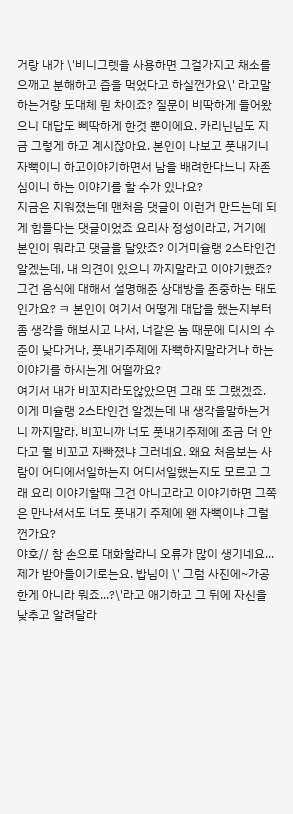거랑 내가 \'비니그렛을 사용하면 그걸가지고 채소를 으깨고 분해하고 즙을 먹었다고 하실껀가요\' 라고말하는거랑 도대체 뭔 차이죠? 질문이 비딱하게 들어왔으니 대답도 삐딱하게 한것 뿐이에요. 카리닌님도 지금 그렇게 하고 계시잖아요. 본인이 나보고 풋내기니 자뻑이니 하고이야기하면서 남을 배려한다느니 자존심이니 하는 이야기를 할 수가 있나요?
지금은 지워졌는데 맨처음 댓글이 이런거 만드는데 되게 힘들다는 댓글이었죠 요리사 정성이라고, 거기에 본인이 뭐라고 댓글을 달았죠? 이거미슐랭 2스타인건 알겠는데, 내 의견이 있으니 까지말라고 이야기했죠? 그건 음식에 대해서 설명해준 상대방을 존중하는 태도인가요? ㅋ 본인이 여기서 어떻게 대답을 했는지부터 좀 생각을 해보시고 나서, 너같은 놈 때문에 디시의 수준이 낮다거나, 풋내기주제에 자뻑하지말라거나 하는 이야기를 하시는게 어떨까요?
여기서 내가 비꼬지라도않았으면 그래 또 그랬겠죠. 이게 미슐랭 2스타인건 알겠는데 내 생각을말하는거니 까지말라. 비꼬니까 너도 풋내기주제에 조금 더 안다고 뭘 비꼬고 자빠졌냐 그러네요. 왜요 처음보는 사람이 어디에서일하는지 어디서일했는지도 모르고 그래 요리 이야기할때 그건 아니고라고 이야기하면 그쪽은 만나셔서도 너도 풋내기 주제에 왠 자뻑이냐 그럴껀가요?
야호// 참 손으로 대화할라니 오류가 많이 생기네요... 제가 받아들이기로는요. 밥님이 \' 그럼 사진에~가공한게 아니라 뭐죠...?\'라고 애기하고 그 뒤에 자신을 낮추고 알려달라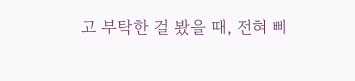고 부탁한 걸 봤을 때, 전혀 삐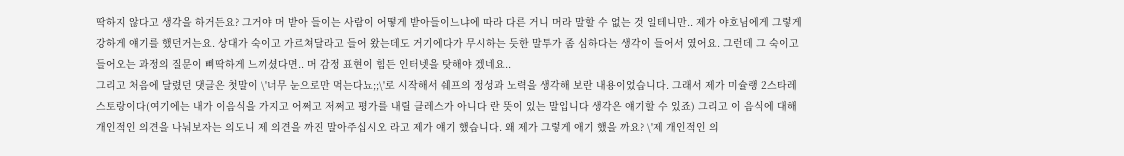딱하지 않다고 생각을 하거든요? 그거야 머 받아 들이는 사람이 어떻게 받아들이느냐에 따라 다른 거니 머라 말할 수 없는 것 일테니만.. 제가 야호님에게 그렇게 강하게 얘기를 했던거는요. 상대가 숙이고 가르쳐달라고 들어 왔는데도 거기에다가 무시하는 듯한 말투가 좀 심하다는 생각이 들어서 였어요. 그런데 그 숙이고 들어오는 과정의 질문이 삐딱하게 느끼셨다면.. 머 감정 표현이 힘든 인터넷을 탓해야 겠네요..
그리고 처음에 달렸던 댓글은 첫말이 \'너무 눈으로만 먹는다뇨;;\'로 시작해서 쉐프의 정성과 노력을 생각해 보란 내용이었습니다. 그래서 제가 미슐랭 2스타레스토랑이다(여기에는 내가 이음식을 가지고 어쩌고 저쩌고 평가를 내릴 클레스가 아니다 란 뜻이 있는 말입니다 생각은 얘기할 수 있죠) 그리고 이 음식에 대해 개인적인 의견을 나눠보자는 의도니 제 의견을 까진 말아주십시오 라고 제가 얘기 했습니다. 왜 제가 그렇게 애기 했을 까요? \'제 개인적인 의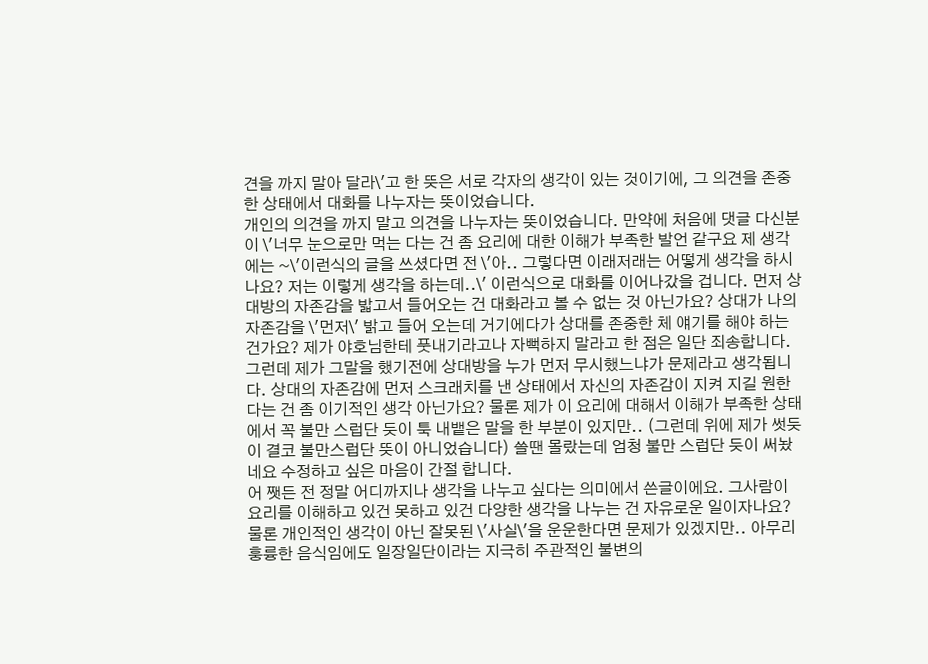견을 까지 말아 달라\'고 한 뜻은 서로 각자의 생각이 있는 것이기에, 그 의견을 존중한 상태에서 대화를 나누자는 뜻이었습니다.
개인의 의견을 까지 말고 의견을 나누자는 뜻이었습니다. 만약에 처음에 댓글 다신분이 \'너무 눈으로만 먹는 다는 건 좀 요리에 대한 이해가 부족한 발언 같구요 제 생각에는 ~\'이런식의 글을 쓰셨다면 전 \'아.. 그렇다면 이래저래는 어떻게 생각을 하시나요? 저는 이렇게 생각을 하는데..\' 이런식으로 대화를 이어나갔을 겁니다. 먼저 상대방의 자존감을 밟고서 들어오는 건 대화라고 볼 수 없는 것 아닌가요? 상대가 나의 자존감을 \'먼저\' 밝고 들어 오는데 거기에다가 상대를 존중한 체 얘기를 해야 하는 건가요? 제가 야호님한테 풋내기라고나 자뻑하지 말라고 한 점은 일단 죄송합니다.
그런데 제가 그말을 했기전에 상대방을 누가 먼저 무시했느냐가 문제라고 생각됩니다. 상대의 자존감에 먼저 스크래치를 낸 상태에서 자신의 자존감이 지켜 지길 원한 다는 건 좀 이기적인 생각 아닌가요? 물론 제가 이 요리에 대해서 이해가 부족한 상태에서 꼭 불만 스럽단 듯이 툭 내뱉은 말을 한 부분이 있지만.. (그런데 위에 제가 썻듯이 결코 불만스럽단 뜻이 아니었습니다) 쓸땐 몰랐는데 엄청 불만 스럽단 듯이 써놨네요 수정하고 싶은 마음이 간절 합니다.
어 쨋든 전 정말 어디까지나 생각을 나누고 싶다는 의미에서 쓴글이에요. 그사람이 요리를 이해하고 있건 못하고 있건 다양한 생각을 나누는 건 자유로운 일이자나요? 물론 개인적인 생각이 아닌 잘못된 \'사실\'을 운운한다면 문제가 있겠지만.. 아무리 훙륭한 음식임에도 일장일단이라는 지극히 주관적인 불변의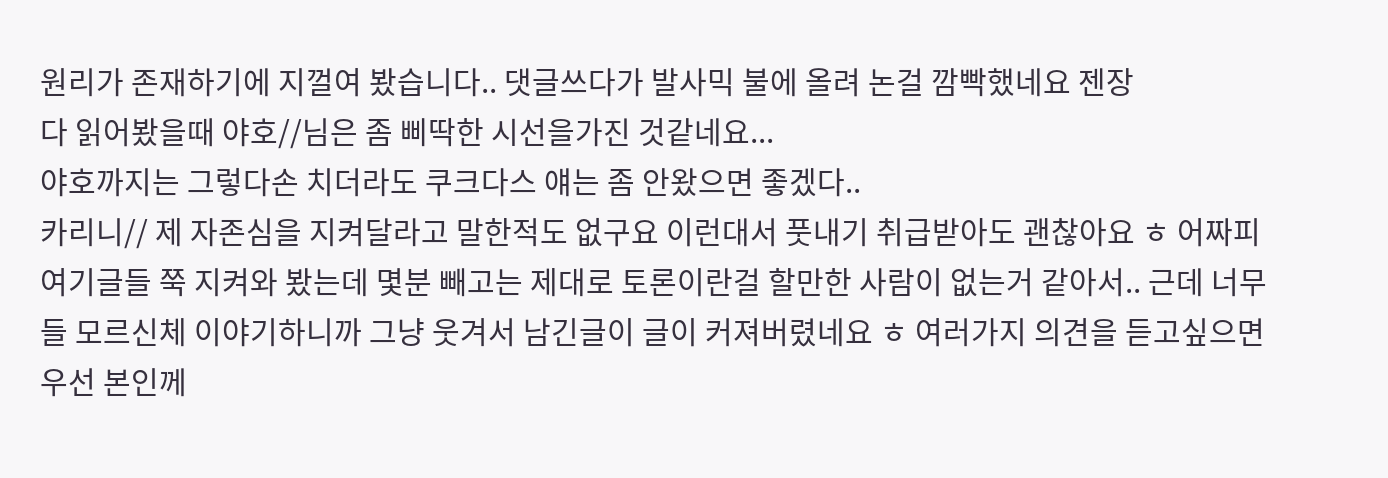원리가 존재하기에 지껄여 봤습니다.. 댓글쓰다가 발사믹 불에 올려 논걸 깜빡했네요 젠장
다 읽어봤을때 야호//님은 좀 삐딱한 시선을가진 것같네요...
야호까지는 그렇다손 치더라도 쿠크다스 얘는 좀 안왔으면 좋겠다..
카리니// 제 자존심을 지켜달라고 말한적도 없구요 이런대서 풋내기 취급받아도 괜찮아요 ㅎ 어짜피 여기글들 쭉 지켜와 봤는데 몇분 빼고는 제대로 토론이란걸 할만한 사람이 없는거 같아서.. 근데 너무들 모르신체 이야기하니까 그냥 웃겨서 남긴글이 글이 커져버렸네요 ㅎ 여러가지 의견을 듣고싶으면 우선 본인께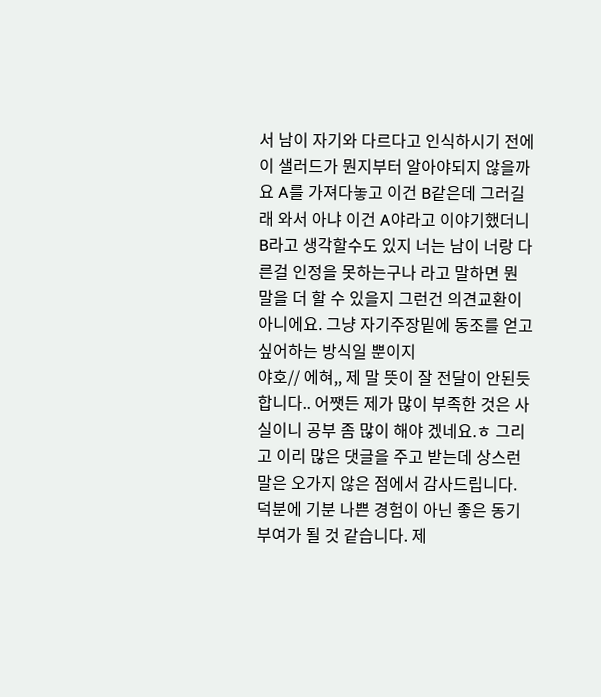서 남이 자기와 다르다고 인식하시기 전에 이 샐러드가 뭔지부터 알아야되지 않을까요 A를 가져다놓고 이건 B같은데 그러길래 와서 아냐 이건 A야라고 이야기했더니 B라고 생각할수도 있지 너는 남이 너랑 다른걸 인정을 못하는구나 라고 말하면 뭔 말을 더 할 수 있을지 그런건 의견교환이 아니에요. 그냥 자기주장밑에 동조를 얻고싶어하는 방식일 뿐이지
야호// 에혀,, 제 말 뜻이 잘 전달이 안된듯 합니다.. 어쨋든 제가 많이 부족한 것은 사실이니 공부 좀 많이 해야 겠네요.ㅎ 그리고 이리 많은 댓글을 주고 받는데 상스런 말은 오가지 않은 점에서 감사드립니다. 덕분에 기분 나쁜 경험이 아닌 좋은 동기부여가 될 것 같습니다. 제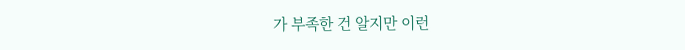가 부족한 건 알지만 이런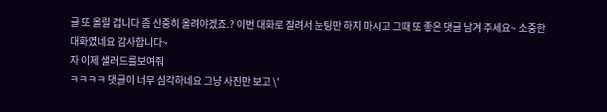글 또 올릴 겁니다 좀 신중히 올려야겠죠.? 이번 대화로 질려서 눈팅만 하지 마시고 그때 또 좋은 댓글 남겨 주세요~ 소중한 대화였네요 감사합니다~
자 이제 샐러드를보여줘
ㅋㅋㅋㅋ 댓글이 너무 심각하네요 그냥 사진만 보고 \'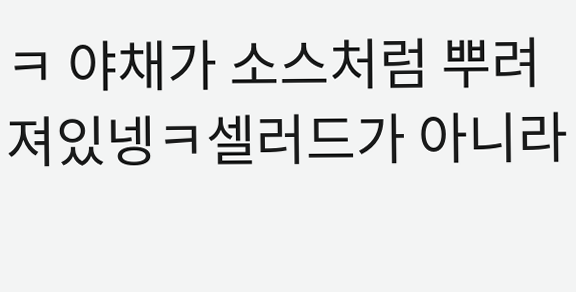ㅋ 야채가 소스처럼 뿌려져있넹ㅋ셀러드가 아니라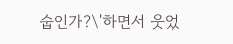숩인가?\'하면서 웃었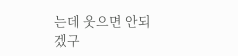는데 웃으면 안되겠구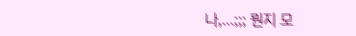나,...;;; 뭔지 모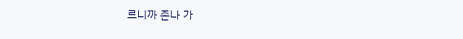르니까 존나 가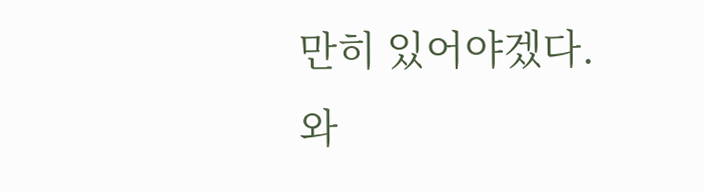만히 있어야겠다.
와